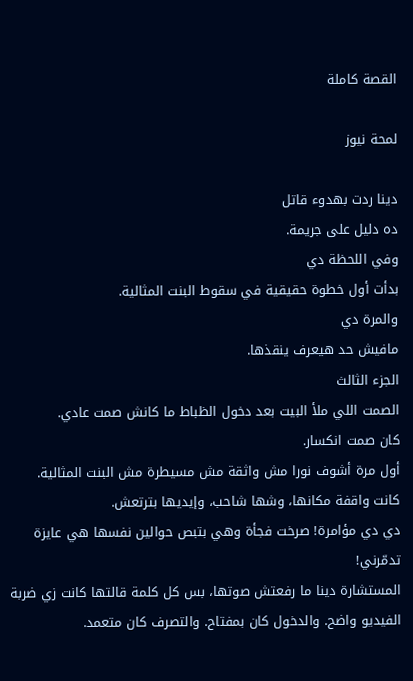القصة كاملة

لمحة نيوز

دينا ردت بهدوء قاتل
ده دليل على جريمة.
وفي اللحظة دي
بدأت أول خطوة حقيقية في سقوط البنت المثالية.
والمرة دي
مافيش حد هيعرف ينقذها.
الجزء الثالث
الصمت اللي ملأ البيت بعد دخول الظباط ما كانش صمت عادي.
كان صمت انكسار.
أول مرة أشوف نورا مش واثقة مش مسيطرة مش البنت المثالية.
كانت واقفة مكانها، وشها شاحب، وإيديها بترتعش.
دي دي مؤامرة! صرخت فجأة وهي بتبص حوالين نفسها هي عايزة تدمّرني!
المستشارة دينا ما رفعتش صوتها، بس كل كلمة قالتها كانت زي ضربة
الفيديو واضح. والدخول كان بمفتاح. والتصرف كان متعمد.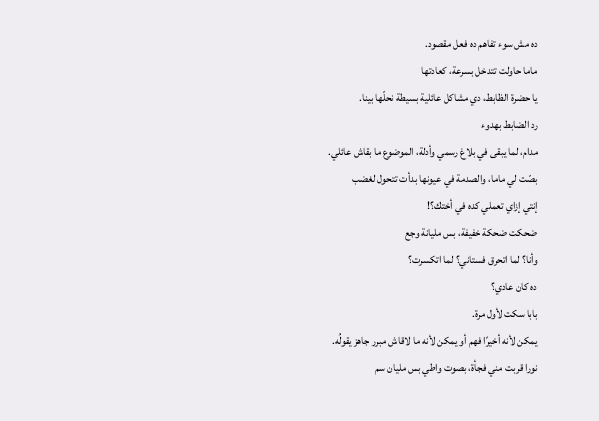ده مش سوء تفاهم ده فعل مقصود.
ماما حاولت تتدخل بسرعة، كعادتها
يا حضرة الظابط، دي مشاكل عائلية بسيطة نحلّها بينا.
رد الضابط بهدوء
مدام، لما يبقى في بلاغ رسمي وأدلة، الموضوع ما بقاش عائلي.
بصّت لي ماما، والصدمة في عيونها بدأت تتحول لغضب
إنتي إزاي تعملي كده في أختك؟!
ضحكت ضحكة خفيفة، بس مليانة وجع
وأنا؟ لما اتحرق فستاني؟ لما اتكسرت؟
ده كان عادي؟
بابا سكت لأول مرة.
يمكن لأنه أخيرًا فهم أو يمكن لأنه ما لاقاش مبرر جاهز يقولُه.
نورا قربت مني فجأة، بصوت واطي بس مليان سم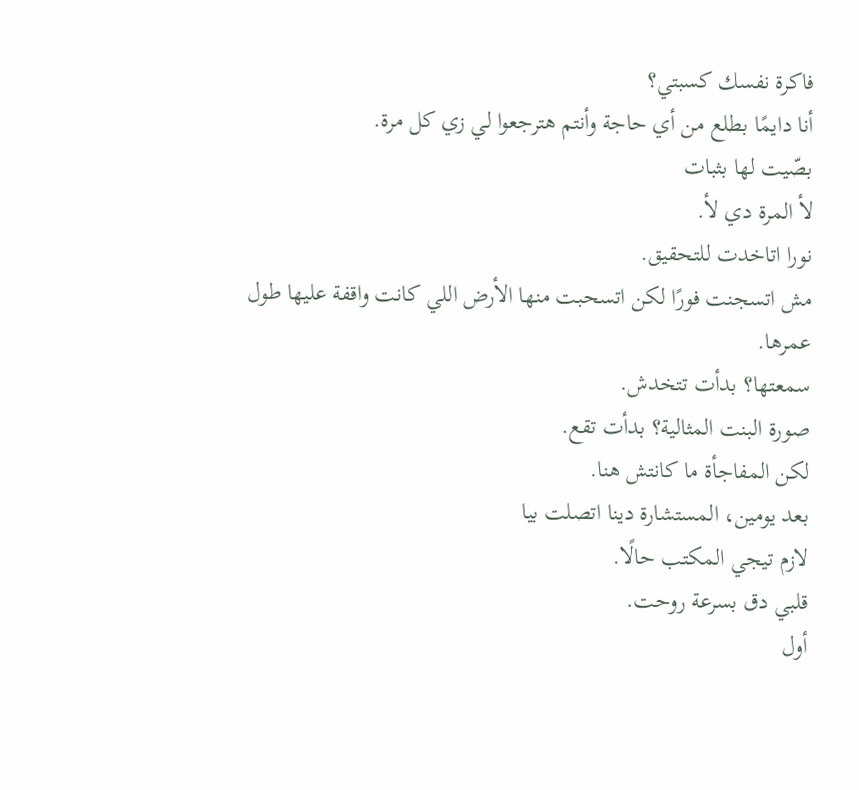فاكرة نفسك كسبتي؟
أنا دايمًا بطلع من أي حاجة وأنتم هترجعوا لي زي كل مرة.
بصّيت لها بثبات
لأ المرة دي لأ.
نورا اتاخدت للتحقيق.
مش اتسجنت فورًا لكن اتسحبت منها الأرض اللي كانت واقفة عليها طول
عمرها.
سمعتها؟ بدأت تتخدش.
صورة البنت المثالية؟ بدأت تقع.
لكن المفاجأة ما كانتش هنا.
بعد يومين، المستشارة دينا اتصلت بيا
لازم تيجي المكتب حالًا.
قلبي دق بسرعة روحت.
أول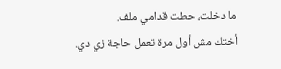ما دخلت، حطت قدامي ملف.
أختك مش أول مرة تعمل حاجة زي دي.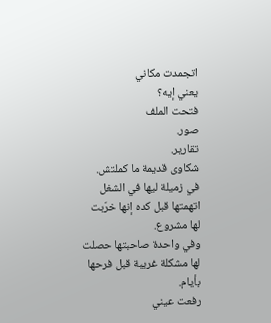اتجمدت مكاني
يعني إيه؟
فتحت الملف
صور.
تقارير.
شكاوى قديمة ما كملتش.
في زميلة ليها في الشغل اتهمتها قبل كده إنها خرّبت لها مشروع.
وفي واحدة صاحبتها حصلت لها مشكلة غريبة قبل فرحها بأيام.
رفعت عيني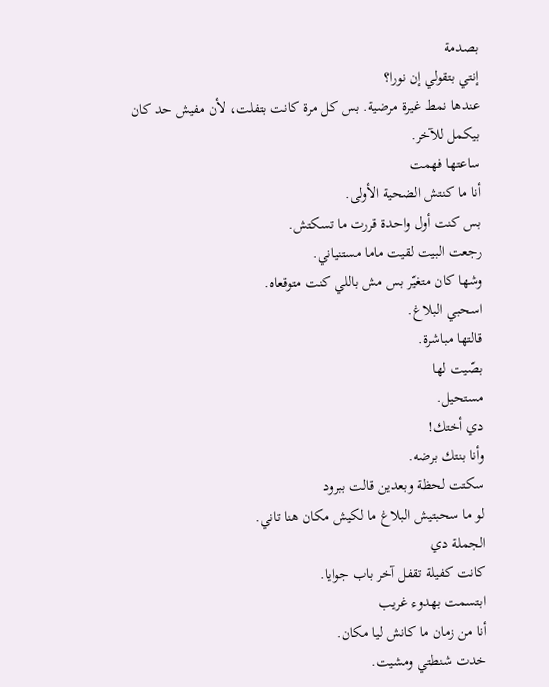بصدمة
إنتي بتقولي إن نورا؟
عندها نمط غيرة مرضية. بس كل مرة كانت بتفلت، لأن مفيش حد كان بيكمل للآخر.
ساعتها فهمت
أنا ما كنتش الضحية الأولى.
بس كنت أول واحدة قررت ما تسكتش.
رجعت البيت لقيت ماما مستنياني.
وشها كان متغيّر بس مش باللي كنت متوقعاه.
اسحبي البلاغ.
قالتها مباشرة.
بصّيت لها
مستحيل.
دي أختك!
وأنا بنتك برضه.
سكتت لحظة وبعدين قالت ببرود
لو ما سحبتيش البلاغ ما لكيش مكان هنا تاني.
الجملة دي
كانت كفيلة تقفل آخر باب جوايا.
ابتسمت بهدوء غريب
أنا من زمان ما كانش ليا مكان.
خدت شنطتي ومشيت.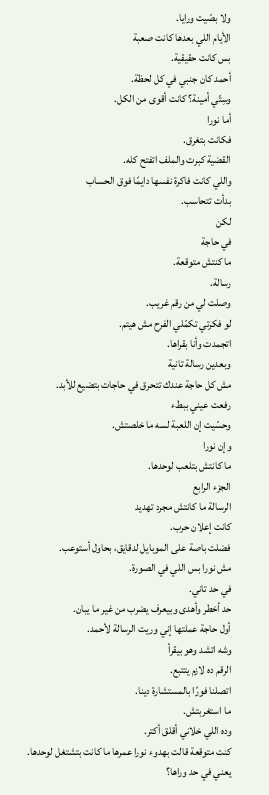ولا بصّيت ورايا.
الأيام اللي بعدها كانت صعبة
بس كانت حقيقية.
أحمد كان جنبي في كل لحظة.
وسِتّي أمينة؟ كانت أقوى من الكل.
أما نورا
فكانت بتغرق.
القضية كبرت والملف اتفتح كله.
واللي كانت فاكرة نفسها دايمًا فوق الحساب
بدأت تتحاسب.
لكن
في حاجة
ما كنتش متوقعة.
رسالة.
وصلت لي من رقم غريب.
لو فكرتي تكمّلي الفرح مش هيتم.
اتجمدت وأنا بقراها.
وبعدين رسالة تانية
مش كل حاجة عندك تتحرق في حاجات بتضيع للأبد.
رفعت عيني ببطء
وحسّيت إن اللعبة لسه ما خلصتش.
وإن نورا
ما كانتش بتلعب لوحدها.
الجزء الرابع
الرسالة ما كانتش مجرد تهديد
كانت إعلان حرب.
فضلت باصة على الموبايل لدقايق، بحاول أستوعب.
مش نورا بس اللي في الصورة.
في حد تاني.
حد أخطر وأهدى وبيعرف يضرب من غير ما يبان.
أول حاجة عملتها إني وريت الرسالة لأحمد.
وشه اتشد وهو بيقرأ
الرقم ده لازم يتتبع.
اتصلنا فورًا بالمستشارة دينا.
ما استغربتش.
وده اللي خلاني أقلق أكتر.
كنت متوقعة قالت بهدوء نورا عمرها ما كانت بتشتغل لوحدها.
يعني في حد وراها؟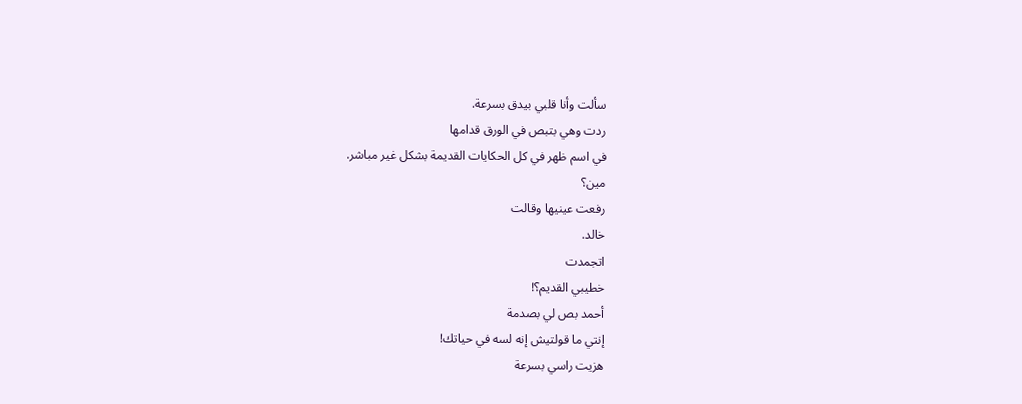سألت وأنا قلبي بيدق بسرعة.
ردت وهي بتبص في الورق قدامها
في اسم ظهر في كل الحكايات القديمة بشكل غير مباشر.
مين؟
رفعت عينيها وقالت
خالد.
اتجمدت
خطيبي القديم؟!
أحمد بص لي بصدمة
إنتي ما قولتيش إنه لسه في حياتك!
هزيت راسي بسرعة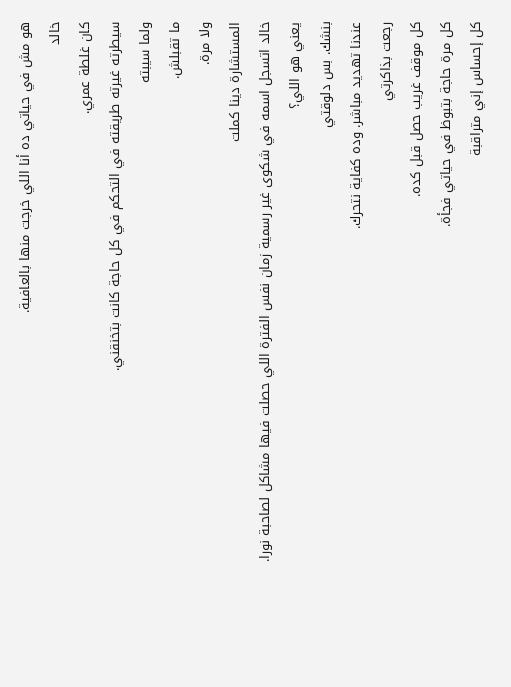هو مش في حياتي ده أنا اللي خرجت منها بالعافية.
خالد
كان غلطة عمري.
سيطرته غيرته طريقته في التحكم في كل حاجة كانت بتخنقني.
ولما سيبته
ما تقبلش.
ولا مرة.
المستشارة دينا كملت
خالد اتسجل اسمه في شكوى غير رسمية زمان نفس الفترة اللي حصلت فيها مشاكل لصاحبة نورا.
يعني هو اللي؟
بنشك. بس دلوقتي
عندنا تهديد مباشر. وده كفاية نتحرك.
رجعت بذاكرتي
كل موقف غريب حصل قبل كده.
كل مرة حاجة بتبوظ في حياتي فجأة.
كل إحساس إني متراقبة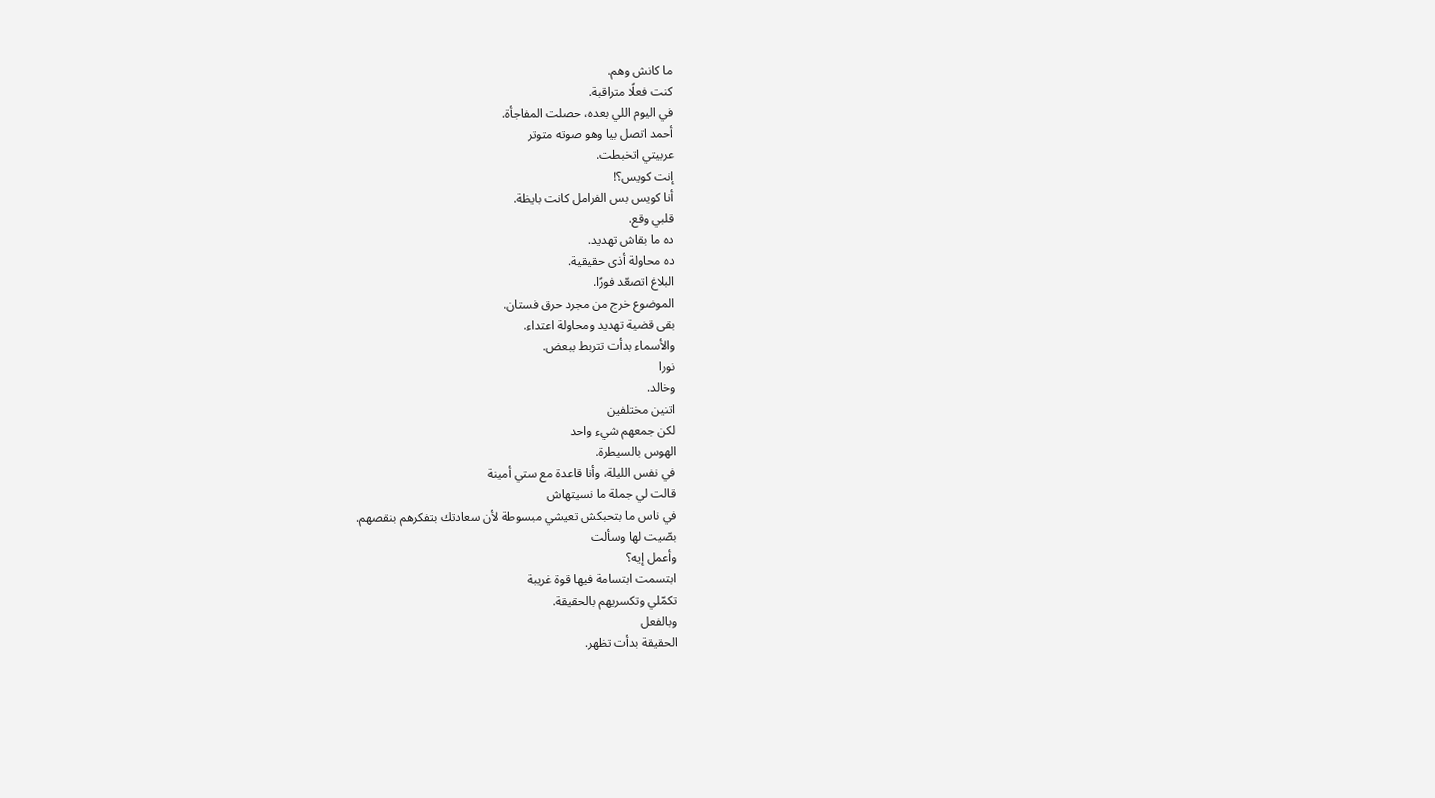ما كانش وهم.
كنت فعلًا متراقبة.
في اليوم اللي بعده، حصلت المفاجأة.
أحمد اتصل بيا وهو صوته متوتر
عربيتي اتخبطت.
إنت كويس؟!
أنا كويس بس الفرامل كانت بايظة.
قلبي وقع.
ده ما بقاش تهديد.
ده محاولة أذى حقيقية.
البلاغ اتصعّد فورًا.
الموضوع خرج من مجرد حرق فستان.
بقى قضية تهديد ومحاولة اعتداء.
والأسماء بدأت تتربط ببعض.
نورا
وخالد.
اتنين مختلفين
لكن جمعهم شيء واحد
الهوس بالسيطرة.
في نفس الليلة، وأنا قاعدة مع ستي أمينة
قالت لي جملة ما نسيتهاش
في ناس ما بتحبكش تعيشي مبسوطة لأن سعادتك بتفكرهم بنقصهم.
بصّيت لها وسألت
وأعمل إيه؟
ابتسمت ابتسامة فيها قوة غريبة
تكمّلي وتكسريهم بالحقيقة.
وبالفعل
الحقيقة بدأت تظهر.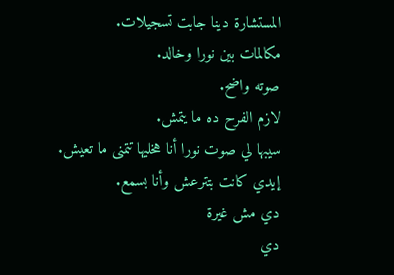المستشارة دينا جابت تسجيلات.
مكالمات بين نورا وخالد.
صوته واضح.
لازم الفرح ده ما يتمش.
سيبها لي صوت نورا أنا هخليها تتمنى ما تعيش.
إيدي كانت بتترعش وأنا بسمع.
دي مش غيرة
دي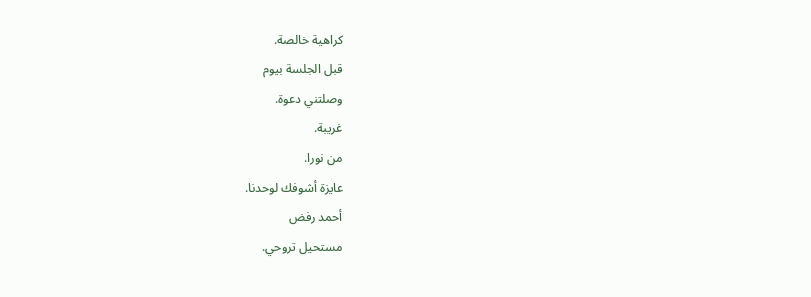كراهية خالصة.
قبل الجلسة بيوم
وصلتني دعوة.
غريبة.
من نورا.
عايزة أشوفك لوحدنا.
أحمد رفض
مستحيل تروحي.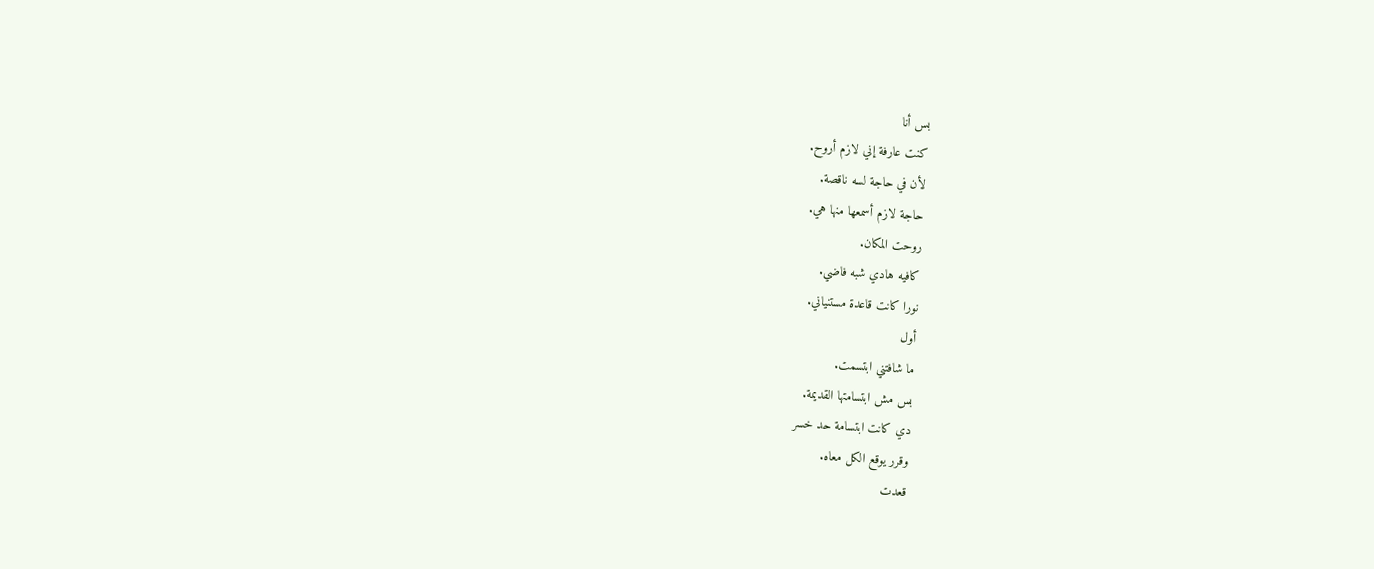بس أنا
كنت عارفة إني لازم أروح.
لأن في حاجة لسه ناقصة.
حاجة لازم أسمعها منها هي.
روحت المكان.
كافيه هادي شبه فاضي.
نورا كانت قاعدة مستنياني.
أول
ما شافتني ابتسمت.
بس مش ابتسامتها القديمة.
دي كانت ابتسامة حد خسر
وقرر يوقع الكل معاه.
قعدت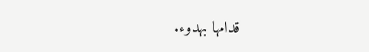قدامها بهدوء.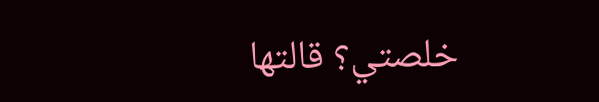خلصتي؟ قالتها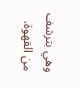وهي بترشف من القهوة.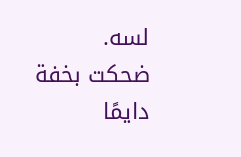لسه.
ضحكت بخفة
دايمًا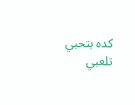كده بتحبي تلعبي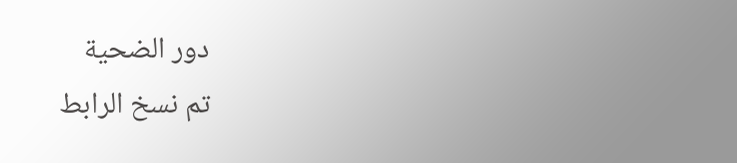دور الضحية
تم نسخ الرابط